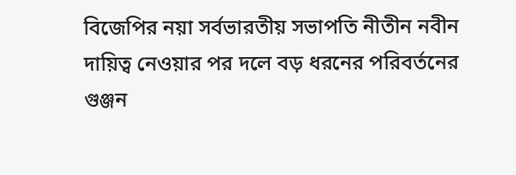বিজেপির নয়া সর্বভারতীয় সভাপতি নীতীন নবীন দায়িত্ব নেওয়ার পর দলে বড় ধরনের পরিবর্তনের গুঞ্জন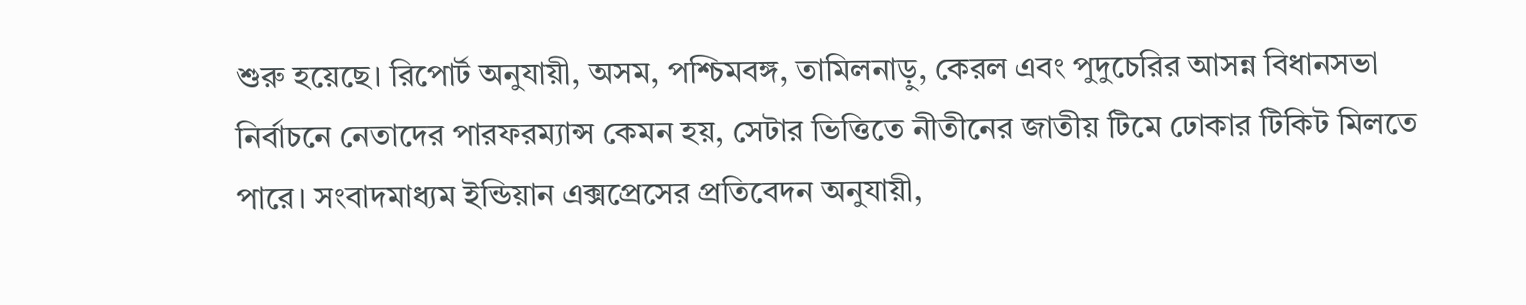শুরু হয়েছে। রিপোর্ট অনুযায়ী, অসম, পশ্চিমবঙ্গ, তামিলনাড়ু, কেরল এবং পুদুচেরির আসন্ন বিধানসভা নির্বাচনে নেতাদের পারফরম্যান্স কেমন হয়, সেটার ভিত্তিতে নীতীনের জাতীয় টিমে ঢোকার টিকিট মিলতে পারে। সংবাদমাধ্যম ইন্ডিয়ান এক্সপ্রেসের প্রতিবেদন অনুযায়ী,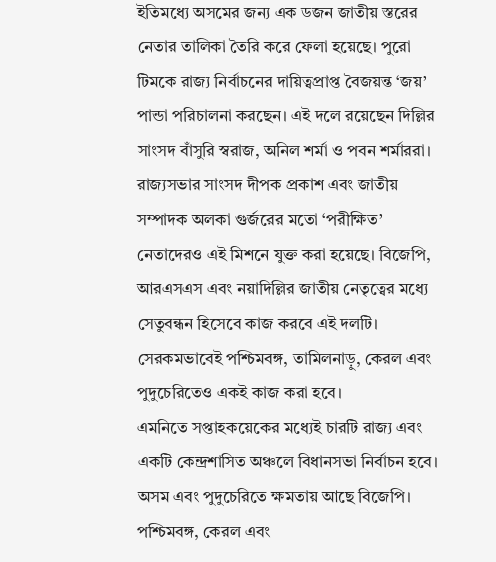ইতিমধ্যে অসমের জন্য এক ডজন জাতীয় স্তরের নেতার তালিকা তৈরি করে ফেলা হয়েছে। পুরো টিমকে রাজ্য নির্বাচনের দায়িত্বপ্রাপ্ত বৈজয়ন্ত ‘জয়’ পান্ডা পরিচালনা করছেন। এই দলে রয়েছেন দিল্লির সাংসদ বাঁসুরি স্বরাজ, অনিল শর্মা ও পবন শর্মাররা। রাজ্যসভার সাংসদ দীপক প্রকাশ এবং জাতীয় সম্পাদক অলকা গুর্জরের মতো ‘পরীক্ষিত’ নেতাদেরও এই মিশনে যুক্ত করা হয়েছে। বিজেপি, আরএসএস এবং নয়াদিল্লির জাতীয় নেতৃত্বের মধ্যে সেতুবন্ধন হিসেবে কাজ করবে এই দলটি। সেরকমভাবেই পশ্চিমবঙ্গ, তামিলনাড়ু, কেরল এবং পুদুচেরিতেও একই কাজ করা হবে।
এমনিতে সপ্তাহকয়েকের মধ্যেই চারটি রাজ্য এবং একটি কেন্দ্রশাসিত অঞ্চলে বিধানসভা নির্বাচন হবে। অসম এবং পুদুচেরিতে ক্ষমতায় আছে বিজেপি। পশ্চিমবঙ্গ, কেরল এবং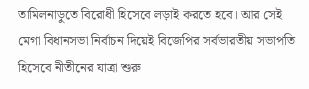তামিলনাড়ুতে বিরোধী হিসেবে লড়াই করতে হবে। আর সেই মেগা বিধানসভা নির্বাচন দিয়েই বিজেপির সর্বভারতীয় সভাপতি হিসেবে নীতীনের যাত্রা শুরু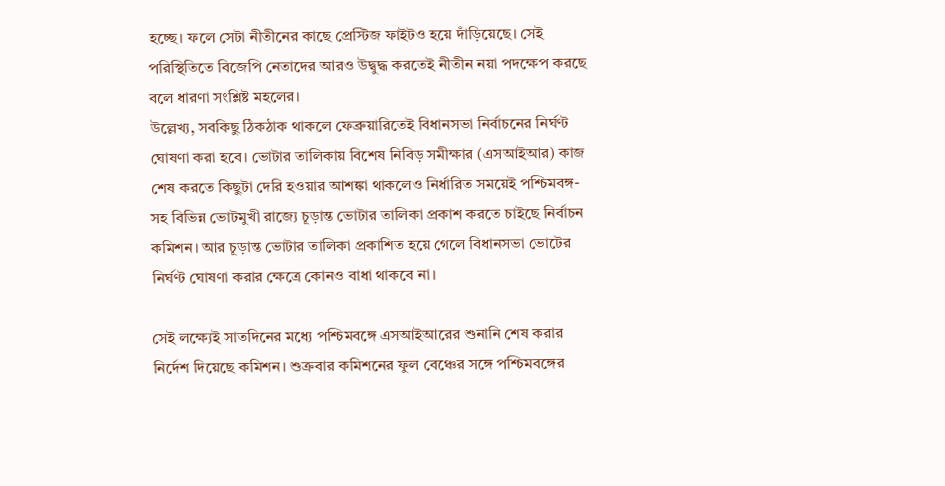হচ্ছে। ফলে সেটা নীতীনের কাছে প্রেস্টিজ ফাইটও হয়ে দাঁড়িয়েছে। সেই পরিস্থিতিতে বিজেপি নেতাদের আরও উদ্বুদ্ধ করতেই নীতীন নয়া পদক্ষেপ করছে বলে ধারণা সংশ্লিষ্ট মহলের।
উল্লেখ্য, সবকিছু ঠিকঠাক থাকলে ফেব্রুয়ারিতেই বিধানসভা নির্বাচনের নির্ঘণ্ট ঘোষণা করা হবে। ভোটার তালিকায় বিশেষ নিবিড় সমীক্ষার (এসআইআর) কাজ শেষ করতে কিছুটা দেরি হওয়ার আশঙ্কা থাকলেও নির্ধারিত সময়েই পশ্চিমবঙ্গ-সহ বিভিন্ন ভোটমুখী রাজ্যে চূড়ান্ত ভোটার তালিকা প্রকাশ করতে চাইছে নির্বাচন কমিশন। আর চূড়ান্ত ভোটার তালিকা প্রকাশিত হয়ে গেলে বিধানসভা ভোটের নির্ঘণ্ট ঘোষণা করার ক্ষেত্রে কোনও বাধা থাকবে না।

সেই লক্ষ্যেই সাতদিনের মধ্যে পশ্চিমবঙ্গে এসআইআরের শুনানি শেষ করার নির্দেশ দিয়েছে কমিশন। শুক্রবার কমিশনের ফুল বেঞ্চের সঙ্গে পশ্চিমবঙ্গের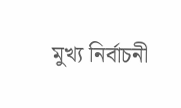মুখ্য নির্বাচনী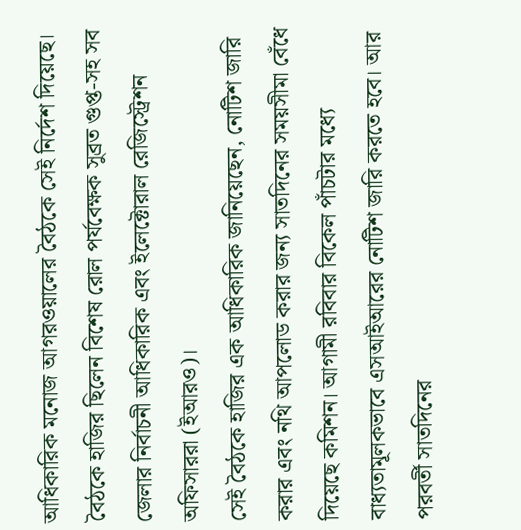আধিকারিক মনোজ আগরওয়ালের বৈঠকে সেই নির্দেশ দিয়েছে। বৈঠকে হাজির ছিলেন বিশেষ রোল পর্যবেক্ষক সুব্রত গুপ্ত-সহ সব জেলার নির্বাচনী আধিকারিক এবং ইলেক্টোরাল রেজিস্ট্রেশন অফিসাররা (ইআরও)।
সেই বৈঠকে হাজির এক আধিকারিক জানিয়েছেন, নোটিশ জারি করার এবং নথি আপলোড করার জন্য সাতদিনের সময়সীমা বেঁধে দিয়েছে কমিশন। আগামী রবিবার বিকেল পাঁচটার মধ্যে বাধ্যতামূলকভাবে এসআইআরের নোটিশ জারি করতে হবে। আর পরবর্তী সাতদিনের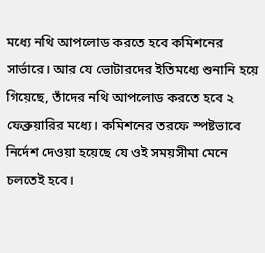মধ্যে নথি আপলোড করতে হবে কমিশনের সার্ভারে। আর যে ভোটারদের ইতিমধ্যে শুনানি হয়ে গিয়েছে, তাঁদের নথি আপলোড করতে হবে ২ ফেব্রুয়ারির মধ্যে। কমিশনের তরফে স্পষ্টভাবে নির্দেশ দেওয়া হয়েছে যে ওই সময়সীমা মেনে চলতেই হবে।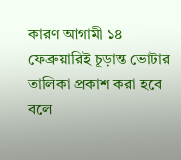কারণ আগামী ১৪ ফেব্রুয়ারিই চূড়ান্ত ভোটার তালিকা প্রকাশ করা হবে বলে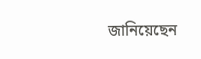জানিয়েছেন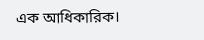এক আধিকারিক।